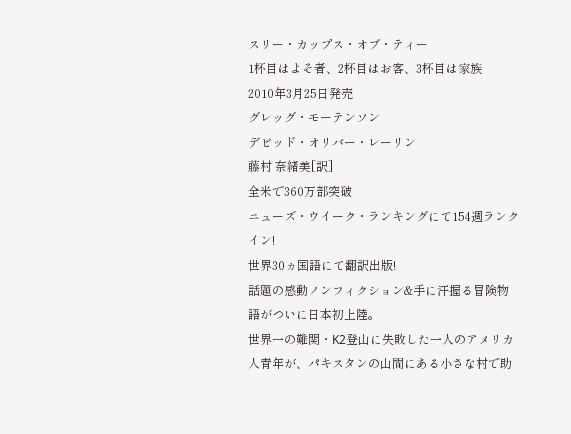スリー・カップス・オブ・ティー
1杯目はよそ者、2杯目はお客、3杯目は家族
2010年3月25日発売
グレッグ・モーテンソン
デビッド・オリバー・レーリン
藤村 奈緒美[訳]
全米で360万部突破
ニューズ・ウイーク・ランキングにて154週ランクイン!
世界30ヵ国語にて翻訳出版!
話題の感動ノンフィクション&手に汗握る冒険物語がついに日本初上陸。
世界一の難関・K2登山に失敗した一人のアメリカ人青年が、パキスタンの山間にある小さな村で助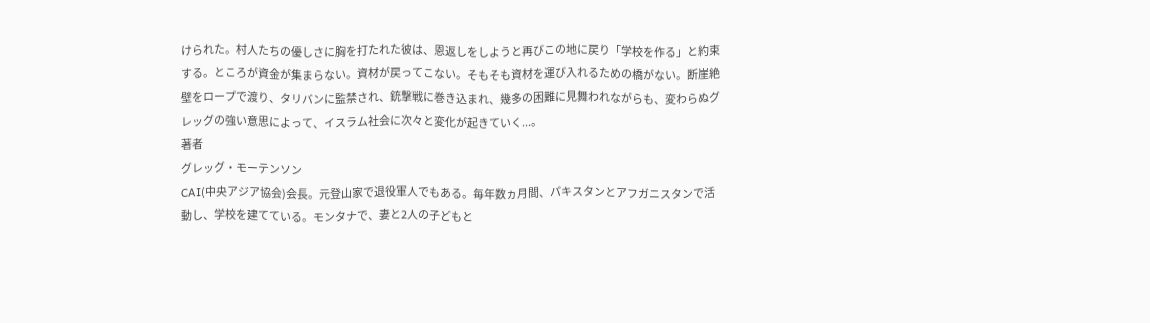けられた。村人たちの優しさに胸を打たれた彼は、恩返しをしようと再びこの地に戻り「学校を作る」と約束する。ところが資金が集まらない。資材が戻ってこない。そもそも資材を運び入れるための橋がない。断崖絶壁をロープで渡り、タリバンに監禁され、銃撃戦に巻き込まれ、幾多の困難に見舞われながらも、変わらぬグレッグの強い意思によって、イスラム社会に次々と変化が起きていく...。
著者
グレッグ・モーテンソン
CAI(中央アジア協会)会長。元登山家で退役軍人でもある。毎年数ヵ月間、パキスタンとアフガニスタンで活動し、学校を建てている。モンタナで、妻と2人の子どもと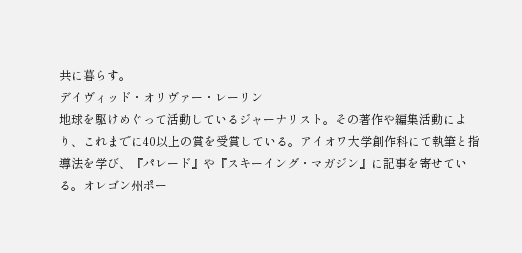共に暮らす。
デイヴィッド・オリヴァー・レーリン
地球を駆けめぐって活動しているジャーナリスト。その著作や編集活動により、これまでに40以上の賞を受賞している。アイオワ大学創作科にて執筆と指導法を学び、『パレード』や『スキーイング・マガジン』に記事を寄せている。オレゴン州ポー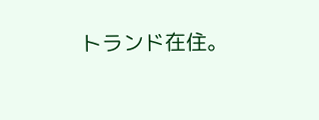トランド在住。